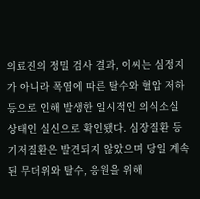의료진의 정밀 검사 결과, 이씨는 심정지가 아니라 폭염에 따른 탈수와 혈압 저하 등으로 인해 발생한 일시적인 의식소실 상태인 실신으로 확인됐다. 심장질환 등 기저질환은 발견되지 않았으며 당일 계속된 무더위와 탈수, 응원을 위해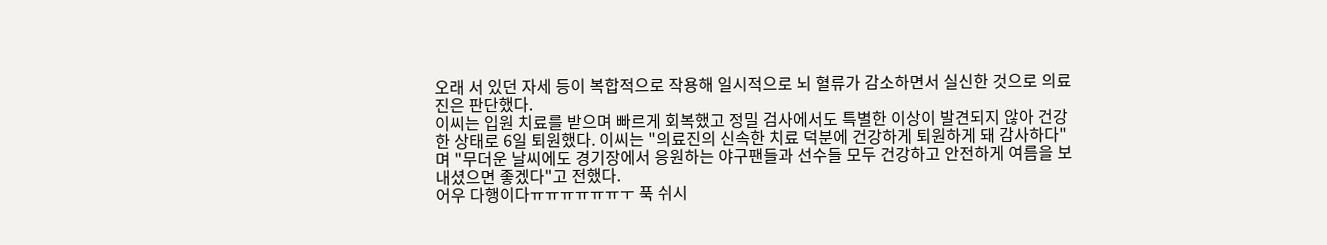오래 서 있던 자세 등이 복합적으로 작용해 일시적으로 뇌 혈류가 감소하면서 실신한 것으로 의료진은 판단했다.
이씨는 입원 치료를 받으며 빠르게 회복했고 정밀 검사에서도 특별한 이상이 발견되지 않아 건강한 상태로 6일 퇴원했다. 이씨는 "의료진의 신속한 치료 덕분에 건강하게 퇴원하게 돼 감사하다"며 "무더운 날씨에도 경기장에서 응원하는 야구팬들과 선수들 모두 건강하고 안전하게 여름을 보내셨으면 좋겠다"고 전했다.
어우 다행이다ㅠㅠㅠㅠㅠㅠㅜ 푹 쉬시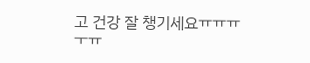고 건강 잘 챙기세요ㅠㅠㅠㅜㅠ